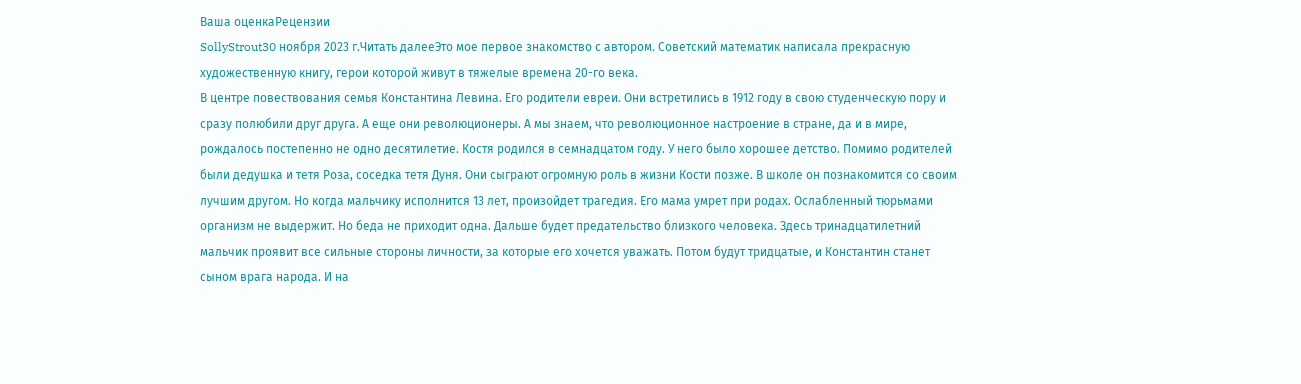Ваша оценкаРецензии
SollyStrout30 ноября 2023 г.Читать далееЭто мое первое знакомство с автором. Советский математик написала прекрасную художественную книгу, герои которой живут в тяжелые времена 20-го века.
В центре повествования семья Константина Левина. Его родители евреи. Они встретились в 1912 году в свою студенческую пору и сразу полюбили друг друга. А еще они революционеры. А мы знаем, что революционное настроение в стране, да и в мире, рождалось постепенно не одно десятилетие. Костя родился в семнадцатом году. У него было хорошее детство. Помимо родителей были дедушка и тетя Роза, соседка тетя Дуня. Они сыграют огромную роль в жизни Кости позже. В школе он познакомится со своим лучшим другом. Но когда мальчику исполнится 13 лет, произойдет трагедия. Его мама умрет при родах. Ослабленный тюрьмами организм не выдержит. Но беда не приходит одна. Дальше будет предательство близкого человека. Здесь тринадцатилетний мальчик проявит все сильные стороны личности, за которые его хочется уважать. Потом будут тридцатые, и Константин станет сыном врага народа. И на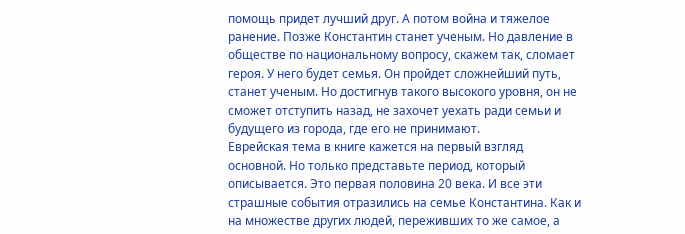помощь придет лучший друг. А потом война и тяжелое ранение. Позже Константин станет ученым. Но давление в обществе по национальному вопросу, скажем так, сломает героя. У него будет семья. Он пройдет сложнейший путь, станет ученым. Но достигнув такого высокого уровня, он не сможет отступить назад, не захочет уехать ради семьи и будущего из города, где его не принимают.
Еврейская тема в книге кажется на первый взгляд основной. Но только представьте период, который описывается. Это первая половина 20 века. И все эти страшные события отразились на семье Константина. Как и на множестве других людей, переживших то же самое, а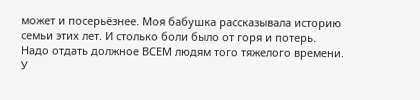может и посерьёзнее. Моя бабушка рассказывала историю семьи этих лет. И столько боли было от горя и потерь. Надо отдать должное ВСЕМ людям того тяжелого времени.
У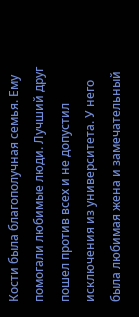Кости была благополучная семья. Ему помогали любимые люди. Лучший друг пошел против всех и не допустил исключения из университета. У него была любимая жена и замечательный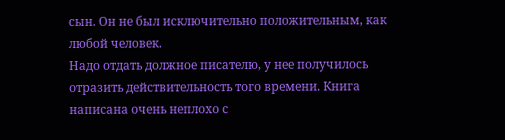сын. Он не был исключительно положительным, как любой человек.
Надо отдать должное писателю, у нее получилось отразить действительность того времени. Книга написана очень неплохо с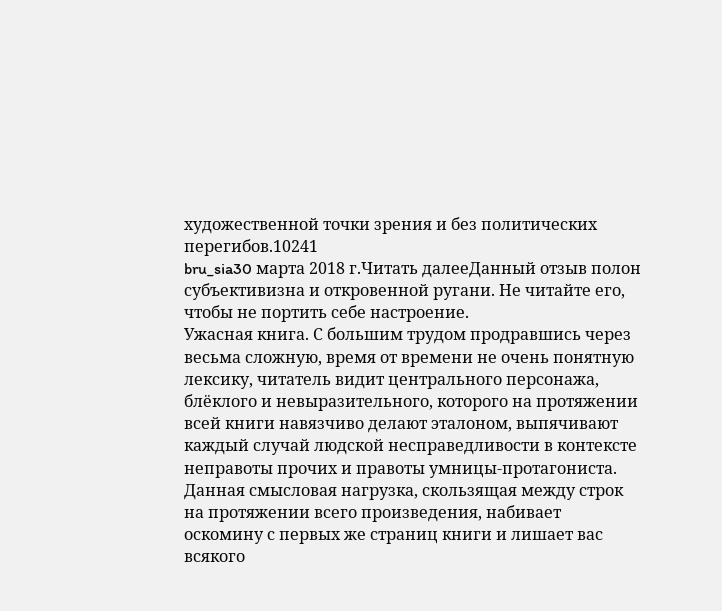художественной точки зрения и без политических перегибов.10241
bru_sia30 марта 2018 г.Читать далееДанный отзыв полон субъективизна и откровенной ругани. Не читайте его, чтобы не портить себе настроение.
Ужасная книга. С большим трудом продравшись через весьма сложную, время от времени не очень понятную лексику, читатель видит центрального персонажа, блёклого и невыразительного, которого на протяжении всей книги навязчиво делают эталоном, выпячивают каждый случай людской несправедливости в контексте неправоты прочих и правоты умницы-протагониста. Данная смысловая нагрузка, скользящая между строк на протяжении всего произведения, набивает оскомину с первых же страниц книги и лишает вас всякого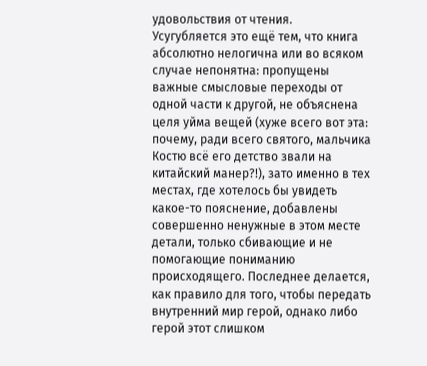удовольствия от чтения.
Усугубляется это ещё тем, что книга абсолютно нелогична или во всяком случае непонятна: пропущены важные смысловые переходы от одной части к другой, не объяснена целя уйма вещей (хуже всего вот эта: почему, ради всего святого, мальчика Костю всё его детство звали на китайский манер?!), зато именно в тех местах, где хотелось бы увидеть какое-то пояснение, добавлены совершенно ненужные в этом месте детали, только сбивающие и не помогающие пониманию происходящего. Последнее делается, как правило для того, чтобы передать внутренний мир герой, однако либо герой этот слишком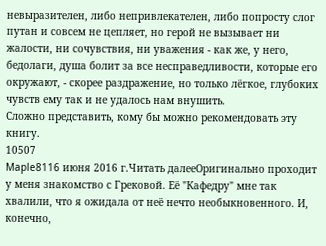невыразителен, либо непривлекателен, либо попросту слог путан и совсем не цепляет, но герой не вызывает ни жалости, ни сочувствия, ни уважения - как же, у него, бедолаги, душа болит за все несправедливости, которые его окружают, - скорее раздражение, но только лёгкое, глубоких чувств ему так и не удалось нам внушить.
Сложно представить, кому бы можно рекомендовать эту книгу.
10507
Maple8116 июня 2016 г.Читать далееОригинально проходит у меня знакомство с Грековой. Её "Кафедру" мне так хвалили, что я ожидала от неё нечто необыкновенного. И, конечно,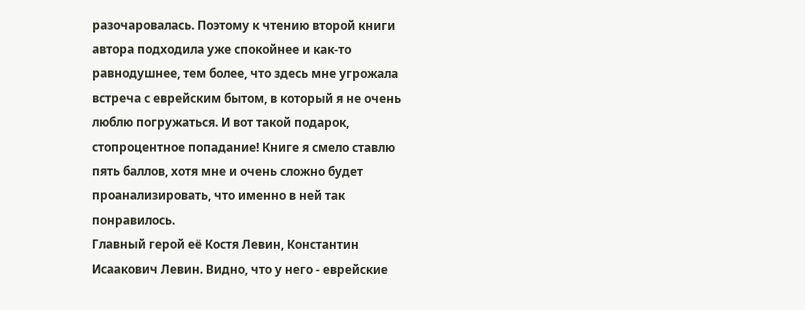разочаровалась. Поэтому к чтению второй книги автора подходила уже спокойнее и как-то равнодушнее, тем более, что здесь мне угрожала встреча с еврейским бытом, в который я не очень люблю погружаться. И вот такой подарок, стопроцентное попадание! Книге я смело ставлю пять баллов, хотя мне и очень сложно будет проанализировать, что именно в ней так понравилось.
Главный герой её Костя Левин, Константин Исаакович Левин. Видно, что у него - еврейские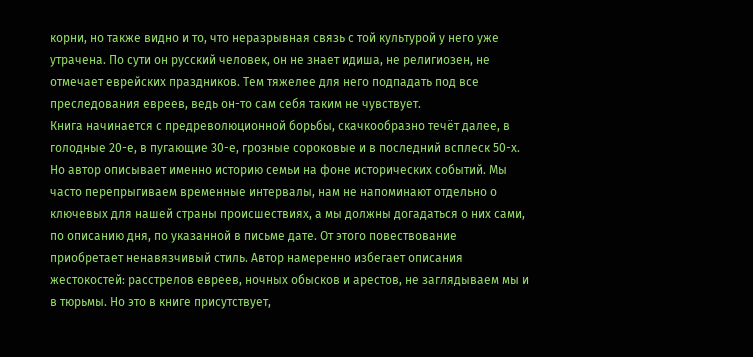корни, но также видно и то, что неразрывная связь с той культурой у него уже утрачена. По сути он русский человек, он не знает идиша, не религиозен, не отмечает еврейских праздников. Тем тяжелее для него подпадать под все преследования евреев, ведь он-то сам себя таким не чувствует.
Книга начинается с предреволюционной борьбы, скачкообразно течёт далее, в голодные 20-е, в пугающие 30-е, грозные сороковые и в последний всплеск 50-х. Но автор описывает именно историю семьи на фоне исторических событий. Мы часто перепрыгиваем временные интервалы, нам не напоминают отдельно о ключевых для нашей страны происшествиях, а мы должны догадаться о них сами, по описанию дня, по указанной в письме дате. От этого повествование приобретает ненавязчивый стиль. Автор намеренно избегает описания жестокостей: расстрелов евреев, ночных обысков и арестов, не заглядываем мы и в тюрьмы. Но это в книге присутствует,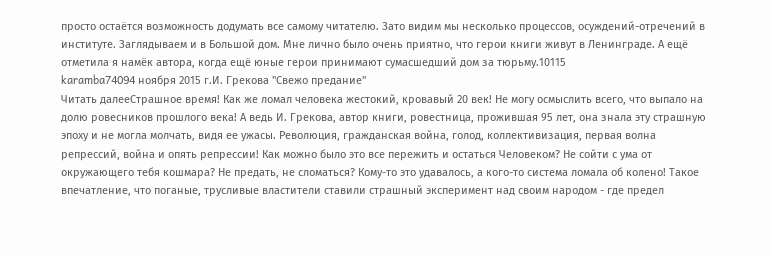просто остаётся возможность додумать все самому читателю. Зато видим мы несколько процессов, осуждений-отречений в институте. Заглядываем и в Большой дом. Мне лично было очень приятно, что герои книги живут в Ленинграде. А ещё отметила я намёк автора, когда ещё юные герои принимают сумасшедший дом за тюрьму.10115
karamba74094 ноября 2015 г.И. Грекова "Свежо предание"
Читать далееСтрашное время! Как же ломал человека жестокий, кровавый 20 век! Не могу осмыслить всего, что выпало на долю ровесников прошлого века! А ведь И. Грекова, автор книги, ровестница, прожившая 95 лет, она знала эту страшную эпоху и не могла молчать, видя ее ужасы. Революция, гражданская война, голод, коллективизация, первая волна репрессий, война и опять репрессии! Как можно было это все пережить и остаться Человеком? Не сойти с ума от окружающего тебя кошмара? Не предать, не сломаться? Кому-то это удавалось, а кого-то система ломала об колено! Такое впечатление, что поганые, трусливые властители ставили страшный эксперимент над своим народом - где предел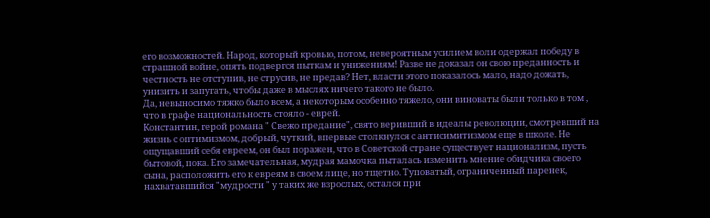его возможностей. Народ, который кровью, потом, невероятным усилием воли одержал победу в страшной войне, опять подвергся пыткам и унижениям! Разве не доказал он свою преданность и честность не отступив, не струсив, не предав? Нет, власти этого показалось мало, надо дожать, унизить и запугать, чтобы даже в мыслях ничего такого не было.
Да, невыносимо тяжко было всем, а некоторым особенно тяжело, они виноваты были только в том , что в графе национальность стояло - еврей.
Константин, герой романа " Свежо предание", свято веривший в идеалы революции, смотревший на жизнь с оптимизмом, добрый, чуткий, впервые столкнулся с антисимитизмом еще в школе. Не ощущавший себя евреем, он был поражен, что в Советской стране существует национализм, пусть бытовой, пока. Его замечательная, мудрая мамочка пыталась изменить мнение обидчика своего сына, расположить его к евреям в своем лице, но тщетно. Туповатый, ограниченный паренек, нахватавшийся "мудрости " у таких же взрослых, остался при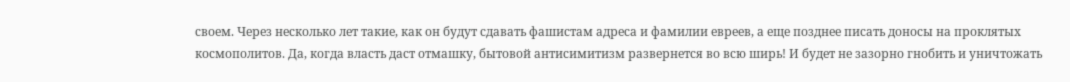своем. Через несколько лет такие, как он будут сдавать фашистам адреса и фамилии евреев, а еще позднее писать доносы на проклятых космополитов. Да, когда власть даст отмашку, бытовой антисимитизм развернется во всю ширь! И будет не зазорно гнобить и уничтожать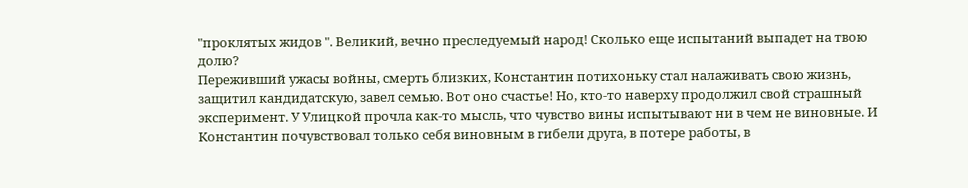"проклятых жидов ". Великий, вечно преследуемый народ! Сколько еще испытаний выпадет на твою долю?
Переживший ужасы войны, смерть близких, Константин потихоньку стал налаживать свою жизнь, защитил кандидатскую, завел семью. Вот оно счастье! Но, кто-то наверху продолжил свой страшный эксперимент. У Улицкой прочла как-то мысль, что чувство вины испытывают ни в чем не виновные. И Константин почувствовал только себя виновным в гибели друга, в потере работы, в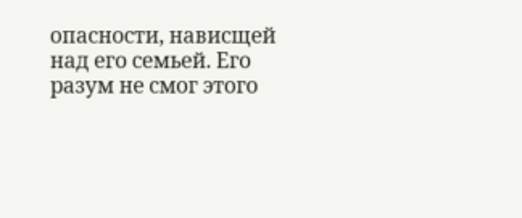опасности, нависщей над его семьей. Его разум не смог этого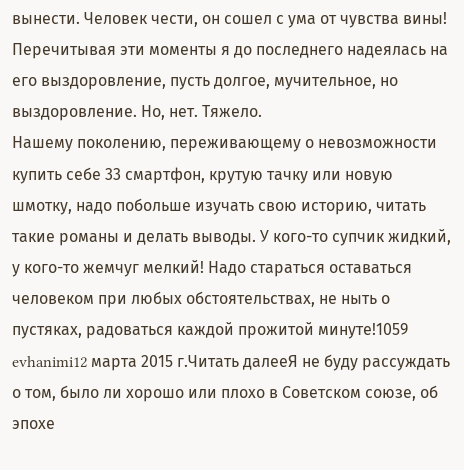вынести. Человек чести, он сошел с ума от чувства вины! Перечитывая эти моменты я до последнего надеялась на его выздоровление, пусть долгое, мучительное, но выздоровление. Но, нет. Тяжело.
Нашему поколению, переживающему о невозможности купить себе 33 смартфон, крутую тачку или новую шмотку, надо побольше изучать свою историю, читать такие романы и делать выводы. У кого-то супчик жидкий, у кого-то жемчуг мелкий! Надо стараться оставаться человеком при любых обстоятельствах, не ныть о пустяках, радоваться каждой прожитой минуте!1059
evhanimi12 марта 2015 г.Читать далееЯ не буду рассуждать о том, было ли хорошо или плохо в Советском союзе, об эпохе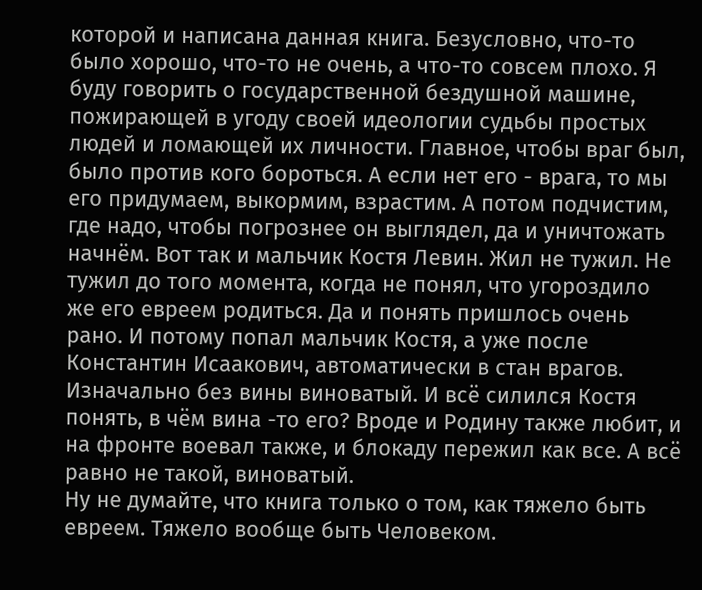которой и написана данная книга. Безусловно, что-то было хорошо, что-то не очень, а что-то совсем плохо. Я буду говорить о государственной бездушной машине, пожирающей в угоду своей идеологии судьбы простых людей и ломающей их личности. Главное, чтобы враг был, было против кого бороться. А если нет его - врага, то мы его придумаем, выкормим, взрастим. А потом подчистим, где надо, чтобы погрознее он выглядел, да и уничтожать начнём. Вот так и мальчик Костя Левин. Жил не тужил. Не тужил до того момента, когда не понял, что угороздило же его евреем родиться. Да и понять пришлось очень рано. И потому попал мальчик Костя, а уже после Константин Исаакович, автоматически в стан врагов. Изначально без вины виноватый. И всё силился Костя понять, в чём вина -то его? Вроде и Родину также любит, и на фронте воевал также, и блокаду пережил как все. А всё равно не такой, виноватый.
Ну не думайте, что книга только о том, как тяжело быть евреем. Тяжело вообще быть Человеком.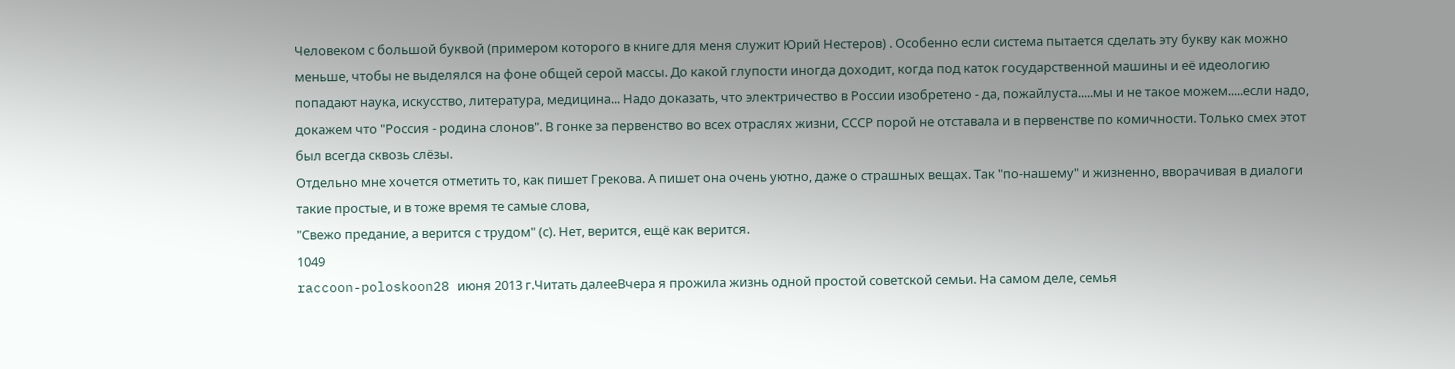Человеком с большой буквой (примером которого в книге для меня служит Юрий Нестеров) . Особенно если система пытается сделать эту букву как можно меньше, чтобы не выделялся на фоне общей серой массы. До какой глупости иногда доходит, когда под каток государственной машины и её идеологию попадают наука, искусство, литература, медицина... Надо доказать, что электричество в России изобретено - да, пожайлуста.....мы и не такое можем.....если надо, докажем что "Россия - родина слонов". В гонке за первенство во всех отраслях жизни, СССР порой не отставала и в первенстве по комичности. Только смех этот был всегда сквозь слёзы.
Отдельно мне хочется отметить то, как пишет Грекова. А пишет она очень уютно, даже о страшных вещах. Так "по-нашему" и жизненно, вворачивая в диалоги такие простые, и в тоже время те самые слова,
"Свежо предание, а верится с трудом" (с). Нет, верится, ещё как верится.
1049
raccoon-poloskoon28 июня 2013 г.Читать далееВчера я прожила жизнь одной простой советской семьи. На самом деле, семья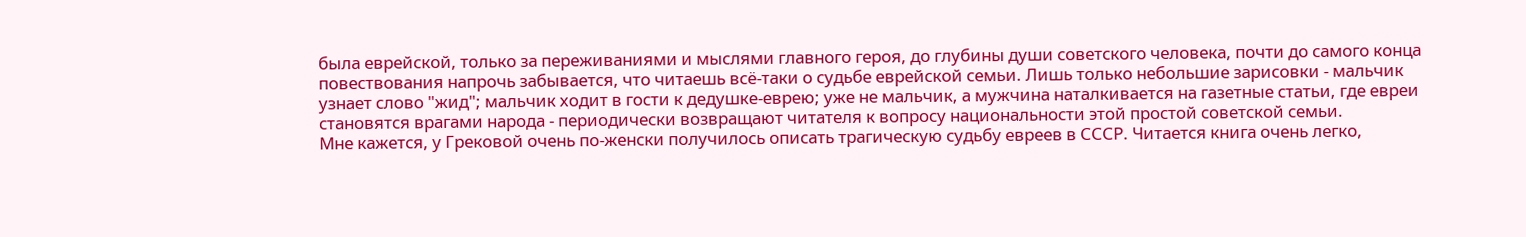была еврейской, только за переживаниями и мыслями главного героя, до глубины души советского человека, почти до самого конца повествования напрочь забывается, что читаешь всё-таки о судьбе еврейской семьи. Лишь только небольшие зарисовки - мальчик узнает слово "жид"; мальчик ходит в гости к дедушке-еврею; уже не мальчик, а мужчина наталкивается на газетные статьи, где евреи становятся врагами народа - периодически возвращают читателя к вопросу национальности этой простой советской семьи.
Мне кажется, у Грековой очень по-женски получилось описать трагическую судьбу евреев в СССР. Читается книга очень легко,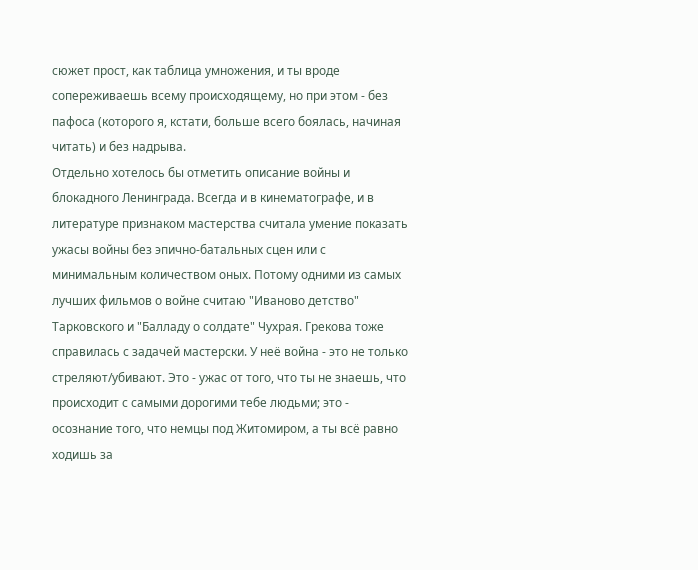сюжет прост, как таблица умножения, и ты вроде сопереживаешь всему происходящему, но при этом - без пафоса (которого я, кстати, больше всего боялась, начиная читать) и без надрыва.
Отдельно хотелось бы отметить описание войны и блокадного Ленинграда. Всегда и в кинематографе, и в литературе признаком мастерства считала умение показать ужасы войны без эпично-батальных сцен или с минимальным количеством оных. Потому одними из самых лучших фильмов о войне считаю "Иваново детство" Тарковского и "Балладу о солдате" Чухрая. Грекова тоже справилась с задачей мастерски. У неё война - это не только стреляют/убивают. Это - ужас от того, что ты не знаешь, что происходит с самыми дорогими тебе людьми; это - осознание того, что немцы под Житомиром, а ты всё равно ходишь за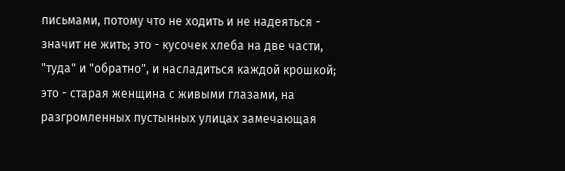письмами, потому что не ходить и не надеяться - значит не жить; это - кусочек хлеба на две части, "туда" и "обратно", и насладиться каждой крошкой; это - старая женщина с живыми глазами, на разгромленных пустынных улицах замечающая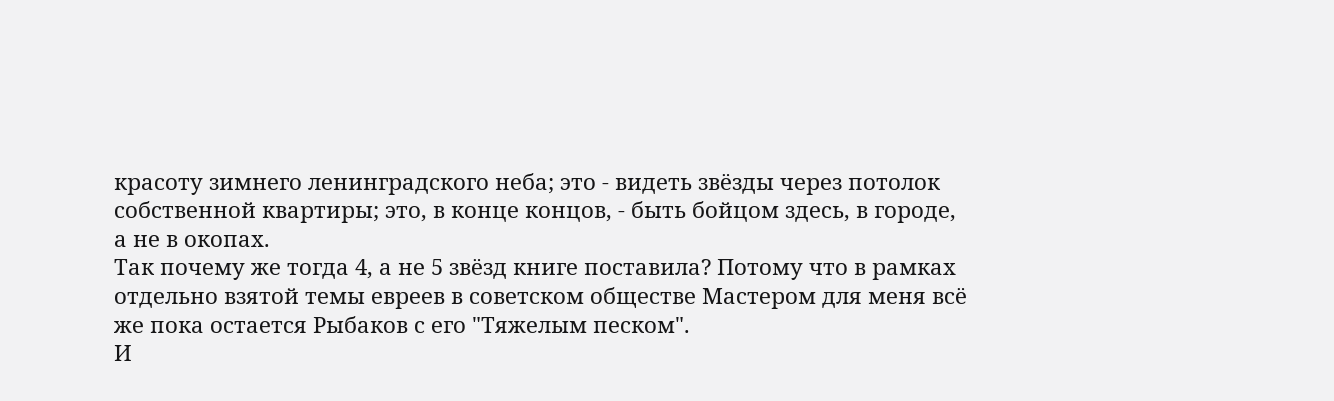красоту зимнего ленинградского неба; это - видеть звёзды через потолок собственной квартиры; это, в конце концов, - быть бойцом здесь, в городе, а не в окопах.
Так почему же тогда 4, а не 5 звёзд книге поставила? Потому что в рамках отдельно взятой темы евреев в советском обществе Мастером для меня всё же пока остается Рыбаков с его "Тяжелым песком".
И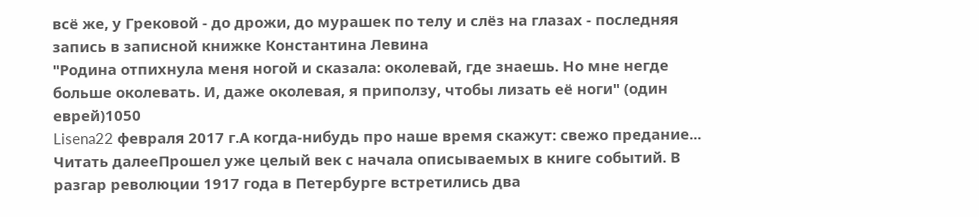всё же, у Грековой - до дрожи, до мурашек по телу и слёз на глазах - последняя запись в записной книжке Константина Левина
"Родина отпихнула меня ногой и сказала: околевай, где знаешь. Но мне негде больше околевать. И, даже околевая, я приползу, чтобы лизать её ноги" (один еврей)1050
Lisena22 февраля 2017 г.А когда-нибудь про наше время скажут: свежо предание...
Читать далееПрошел уже целый век с начала описываемых в книге событий. В разгар революции 1917 года в Петербурге встретились два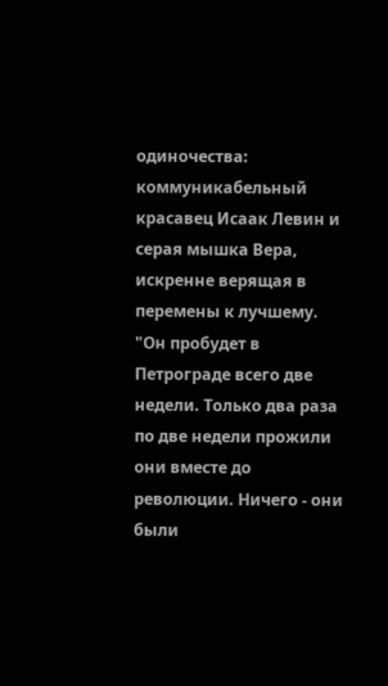одиночества: коммуникабельный красавец Исаак Левин и серая мышка Вера, искренне верящая в перемены к лучшему. "Он пробудет в Петрограде всего две недели. Только два раза по две недели прожили они вместе до революции. Ничего - они были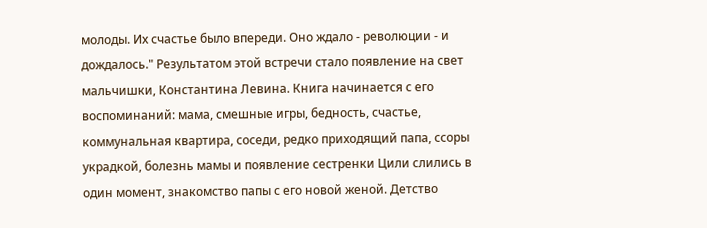молоды. Их счастье было впереди. Оно ждало - революции - и дождалось." Результатом этой встречи стало появление на свет мальчишки, Константина Левина. Книга начинается с его воспоминаний: мама, смешные игры, бедность, счастье, коммунальная квартира, соседи, редко приходящий папа, ссоры украдкой, болезнь мамы и появление сестренки Цили слились в один момент, знакомство папы с его новой женой. Детство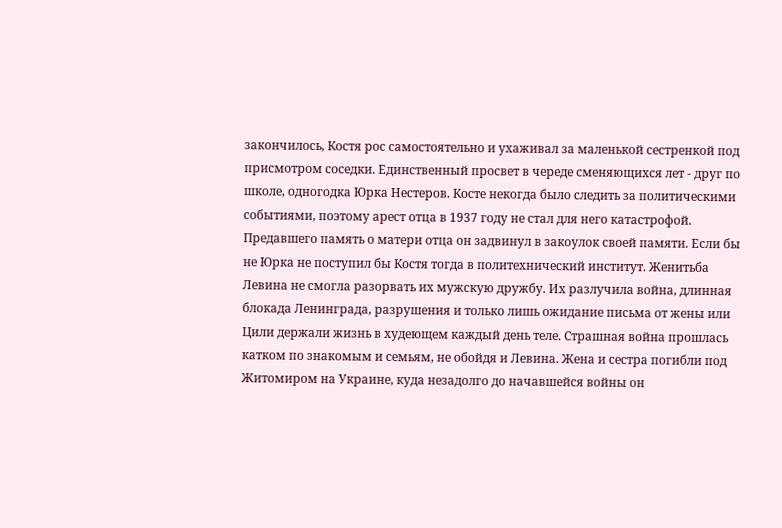закончилось, Костя рос самостоятельно и ухаживал за маленькой сестренкой под присмотром соседки. Единственный просвет в череде сменяющихся лет - друг по школе, одногодка Юрка Нестеров. Косте некогда было следить за политическими событиями, поэтому арест отца в 1937 году не стал для него катастрофой. Предавшего память о матери отца он задвинул в закоулок своей памяти. Если бы не Юрка не поступил бы Костя тогда в политехнический институт. Женитьба Левина не смогла разорвать их мужскую дружбу. Их разлучила война, длинная блокада Ленинграда, разрушения и только лишь ожидание письма от жены или Цили держали жизнь в худеющем каждый день теле. Страшная война прошлась катком по знакомым и семьям, не обойдя и Левина. Жена и сестра погибли под Житомиром на Украине, куда незадолго до начавшейся войны он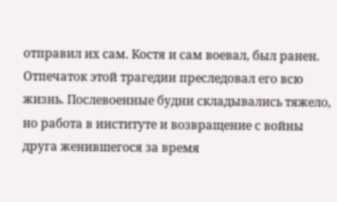отправил их сам. Костя и сам воевал, был ранен. Отпечаток этой трагедии преследовал его всю жизнь. Послевоенные будни складывались тяжело, но работа в институте и возвращение с войны друга женившегося за время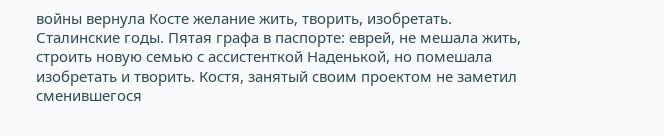войны вернула Косте желание жить, творить, изобретать. Сталинские годы. Пятая графа в паспорте: еврей, не мешала жить, строить новую семью с ассистенткой Наденькой, но помешала изобретать и творить. Костя, занятый своим проектом не заметил сменившегося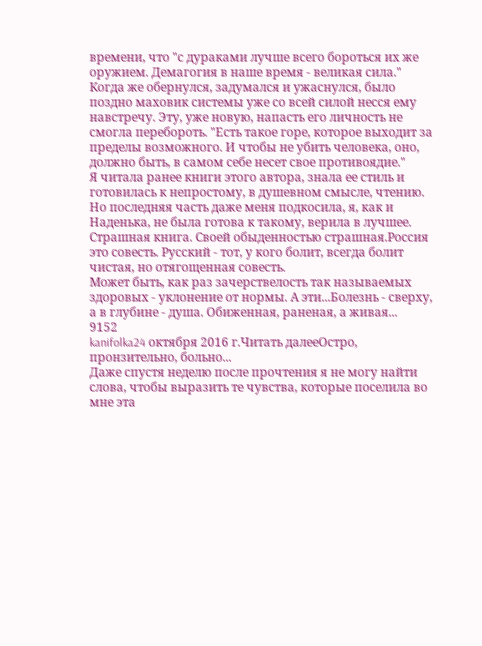времени, что "с дураками лучше всего бороться их же оружием. Демагогия в наше время - великая сила." Когда же обернулся, задумался и ужаснулся, было поздно маховик системы уже со всей силой несся ему навстречу. Эту, уже новую, напасть его личность не смогла перебороть. "Есть такое горе, которое выходит за пределы возможного. И чтобы не убить человека, оно, должно быть, в самом себе несет свое противоядие."
Я читала ранее книги этого автора, знала ее стиль и готовилась к непростому, в душевном смысле, чтению. Но последняя часть даже меня подкосила, я, как и Наденька, не была готова к такому, верила в лучшее. Страшная книга. Своей обыденностью страшная.Россия это совесть. Русский - тот, у кого болит, всегда болит чистая, но отягощенная совесть.
Может быть, как раз зачерствелость так называемых здоровых - уклонение от нормы. А эти...Болезнь - сверху, а в глубине - душа. Обиженная, раненая, а живая...
9152
kanifolka24 октября 2016 г.Читать далееОстро, пронзительно, больно...
Даже спустя неделю после прочтения я не могу найти слова, чтобы выразить те чувства, которые поселила во мне эта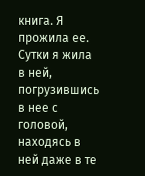книга. Я прожила ее. Сутки я жила в ней, погрузившись в нее с головой, находясь в ней даже в те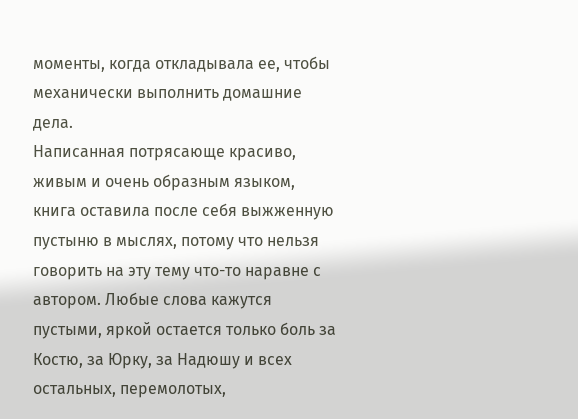моменты, когда откладывала ее, чтобы механически выполнить домашние дела.
Написанная потрясающе красиво, живым и очень образным языком, книга оставила после себя выжженную пустыню в мыслях, потому что нельзя говорить на эту тему что-то наравне с автором. Любые слова кажутся пустыми, яркой остается только боль за Костю, за Юрку, за Надюшу и всех остальных, перемолотых,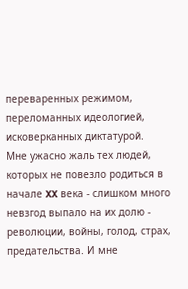переваренных режимом, переломанных идеологией, исковерканных диктатурой.
Мне ужасно жаль тех людей, которых не повезло родиться в начале XX века - слишком много невзгод выпало на их долю - революции, войны, голод, страх, предательства. И мне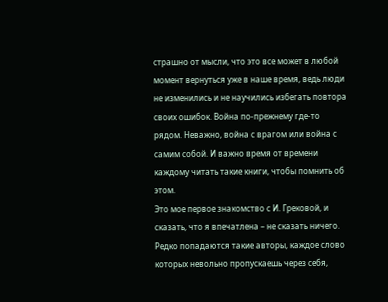страшно от мысли, что это все может в любой момент вернуться уже в наше время, ведь люди не изменились и не научились избегать повтора своих ошибок. Война по-прежнему где-то рядом. Неважно, война с врагом или война с самим собой. И важно время от времени каждому читать такие книги, чтобы помнить об этом.
Это мое первое знакомство с И. Грековой, и сказать, что я впечатлена – не сказать ничего. Редко попадаются такие авторы, каждое слово которых невольно пропускаешь через себя,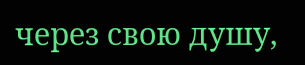через свою душу,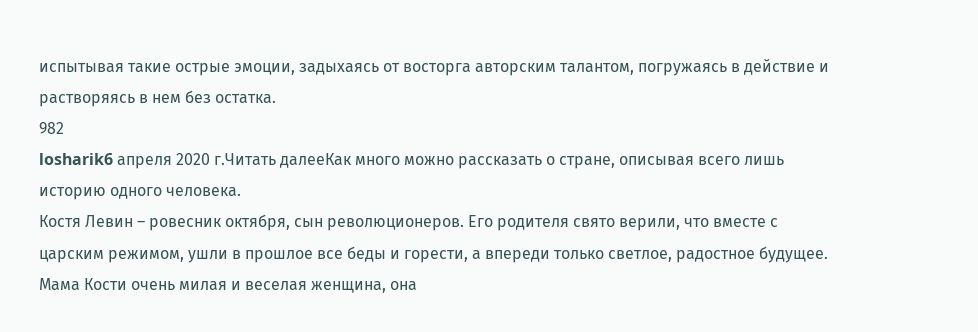испытывая такие острые эмоции, задыхаясь от восторга авторским талантом, погружаясь в действие и растворяясь в нем без остатка.
982
losharik6 апреля 2020 г.Читать далееКак много можно рассказать о стране, описывая всего лишь историю одного человека.
Костя Левин – ровесник октября, сын революционеров. Его родителя свято верили, что вместе с царским режимом, ушли в прошлое все беды и горести, а впереди только светлое, радостное будущее.
Мама Кости очень милая и веселая женщина, она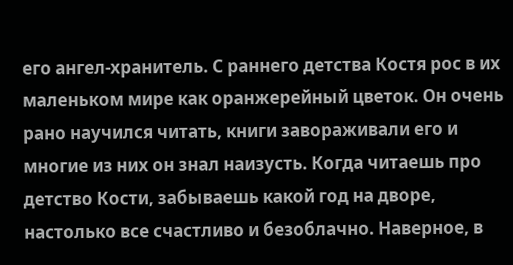его ангел-хранитель. С раннего детства Костя рос в их маленьком мире как оранжерейный цветок. Он очень рано научился читать, книги завораживали его и многие из них он знал наизусть. Когда читаешь про детство Кости, забываешь какой год на дворе, настолько все счастливо и безоблачно. Наверное, в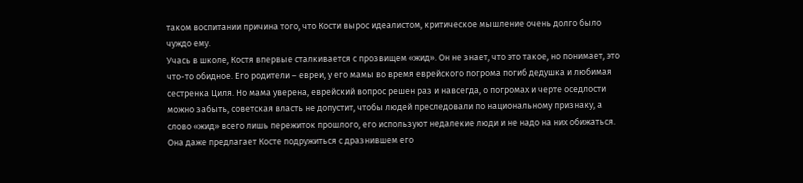таком воспитании причина того, что Кости вырос идеалистом, критическое мышление очень долго было чуждо ему.
Учась в школе, Костя впервые сталкивается с прозвищем «жид». Он не знает, что это такое, но понимает, это что-то обидное. Его родители – евреи, у его мамы во время еврейского погрома погиб дедушка и любимая сестренка Циля. Но мама уверена, еврейский вопрос решен раз и навсегда, о погромах и черте оседлости можно забыть, советская власть не допустит, чтобы людей преследовали по национальному признаку, а слово «жид» всего лишь пережиток прошлого, его используют недалекие люди и не надо на них обижаться. Она даже предлагает Косте подружиться с дразнившем его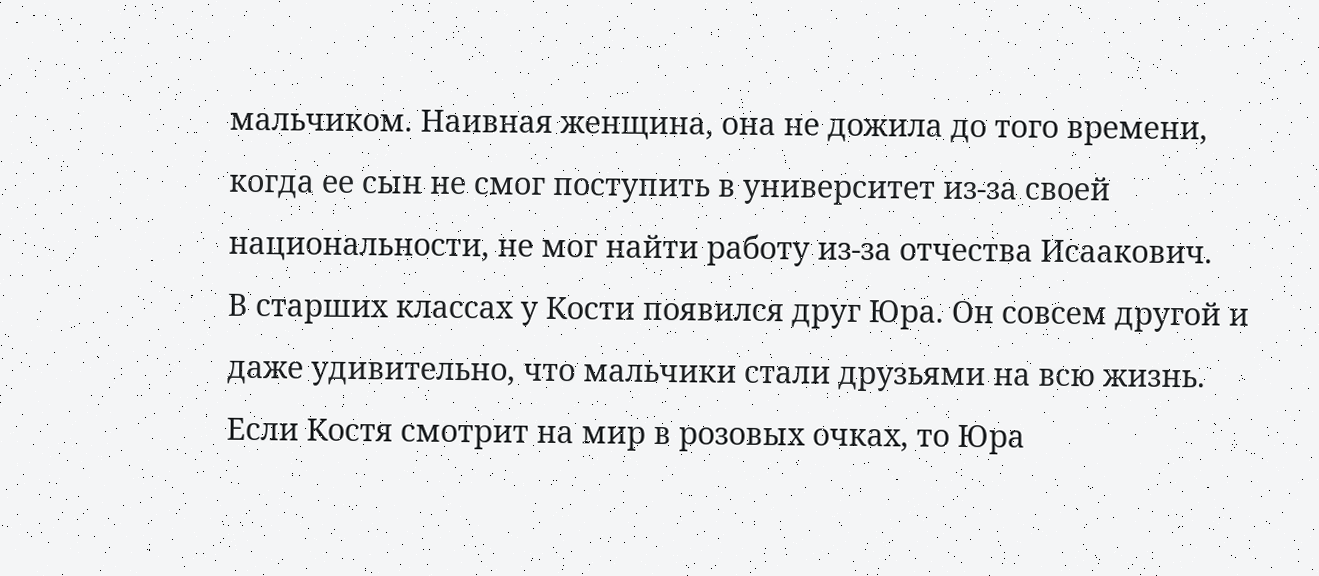мальчиком. Наивная женщина, она не дожила до того времени, когда ее сын не смог поступить в университет из-за своей национальности, не мог найти работу из-за отчества Исаакович.
В старших классах у Кости появился друг Юра. Он совсем другой и даже удивительно, что мальчики стали друзьями на всю жизнь. Если Костя смотрит на мир в розовых очках, то Юра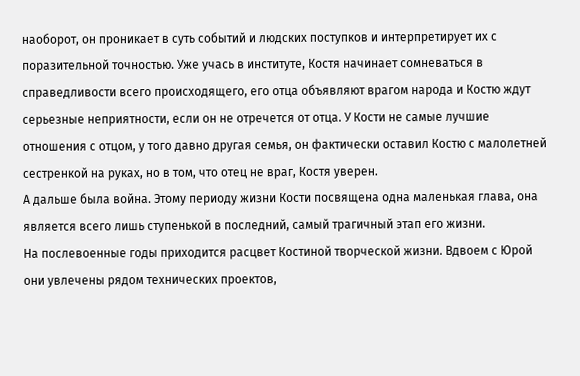наоборот, он проникает в суть событий и людских поступков и интерпретирует их с поразительной точностью. Уже учась в институте, Костя начинает сомневаться в справедливости всего происходящего, его отца объявляют врагом народа и Костю ждут серьезные неприятности, если он не отречется от отца. У Кости не самые лучшие отношения с отцом, у того давно другая семья, он фактически оставил Костю с малолетней сестренкой на руках, но в том, что отец не враг, Костя уверен.
А дальше была война. Этому периоду жизни Кости посвящена одна маленькая глава, она является всего лишь ступенькой в последний, самый трагичный этап его жизни.
На послевоенные годы приходится расцвет Костиной творческой жизни. Вдвоем с Юрой они увлечены рядом технических проектов,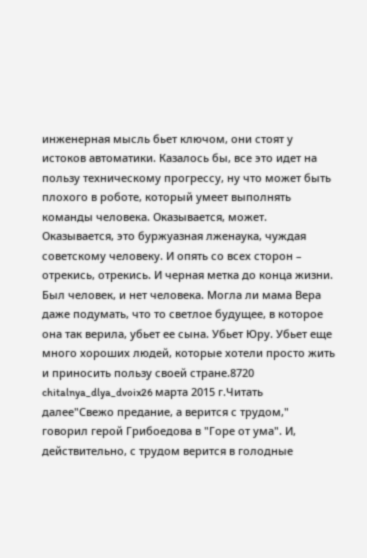инженерная мысль бьет ключом, они стоят у истоков автоматики. Казалось бы, все это идет на пользу техническому прогрессу, ну что может быть плохого в роботе, который умеет выполнять команды человека. Оказывается, может. Оказывается, это буржуазная лженаука, чуждая советскому человеку. И опять со всех сторон – отрекись, отрекись. И черная метка до конца жизни.
Был человек, и нет человека. Могла ли мама Вера даже подумать, что то светлое будущее, в которое она так верила, убьет ее сына. Убьет Юру. Убьет еще много хороших людей, которые хотели просто жить и приносить пользу своей стране.8720
chitalnya_dlya_dvoix26 марта 2015 г.Читать далее"Свежо предание, а верится с трудом," говорил герой Грибоедова в "Горе от ума". И, действительно, с трудом верится в голодные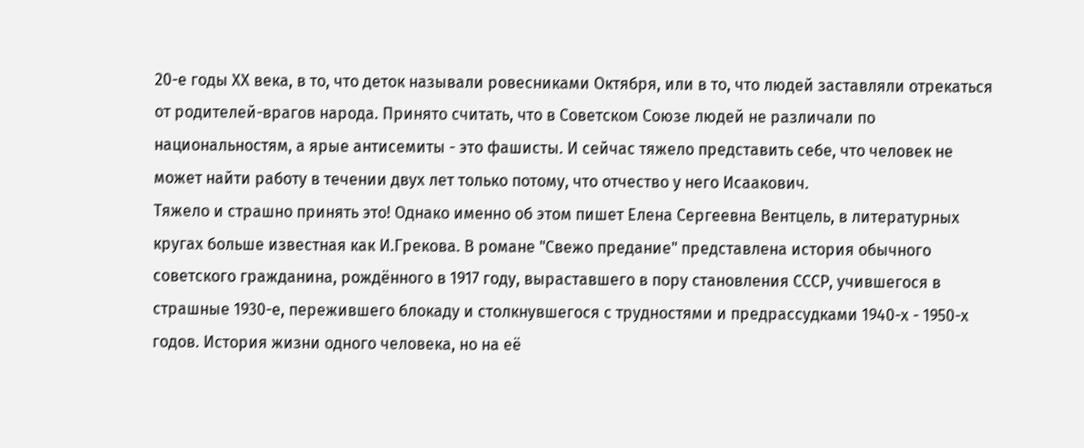20-е годы ХХ века, в то, что деток называли ровесниками Октября, или в то, что людей заставляли отрекаться от родителей-врагов народа. Принято считать, что в Советском Союзе людей не различали по национальностям, а ярые антисемиты - это фашисты. И сейчас тяжело представить себе, что человек не может найти работу в течении двух лет только потому, что отчество у него Исаакович.
Тяжело и страшно принять это! Однако именно об этом пишет Елена Сергеевна Вентцель, в литературных кругах больше известная как И.Грекова. В романе "Свежо предание" представлена история обычного советского гражданина, рождённого в 1917 году, выраставшего в пору становления СССР, учившегося в страшные 1930-е, пережившего блокаду и столкнувшегося с трудностями и предрассудками 1940-х - 1950-х годов. История жизни одного человека, но на её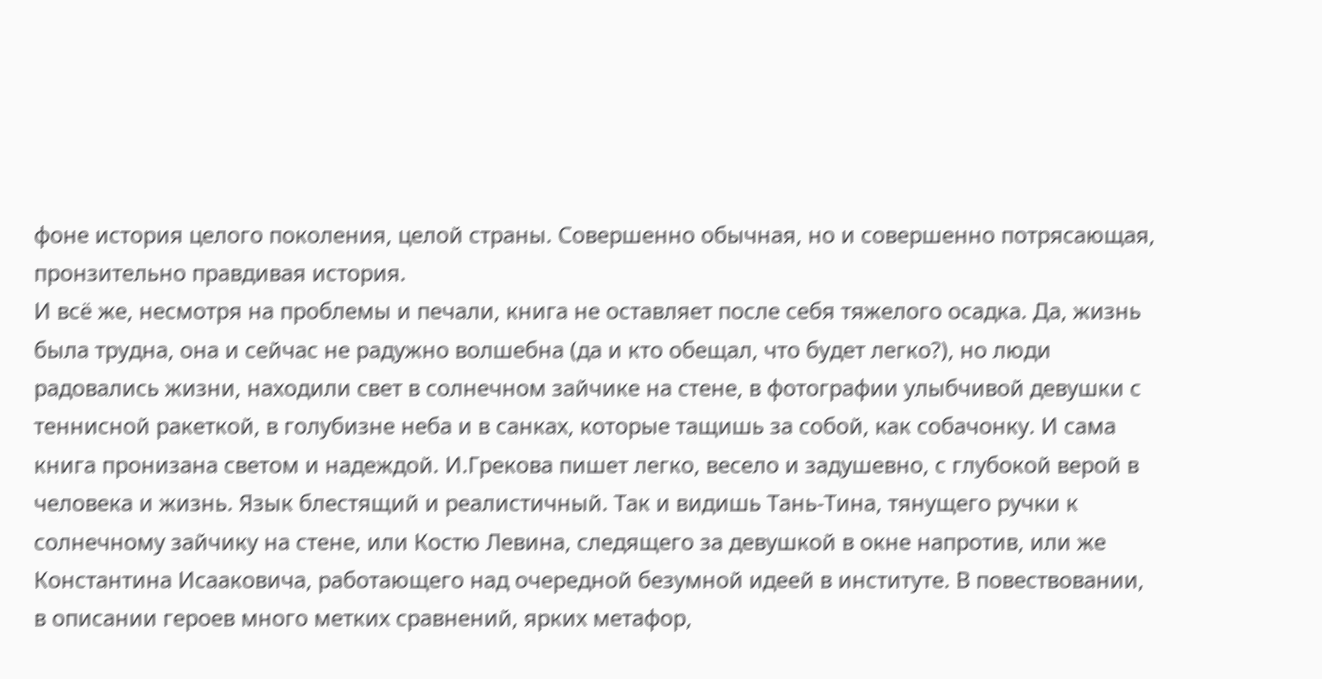фоне история целого поколения, целой страны. Совершенно обычная, но и совершенно потрясающая, пронзительно правдивая история.
И всё же, несмотря на проблемы и печали, книга не оставляет после себя тяжелого осадка. Да, жизнь была трудна, она и сейчас не радужно волшебна (да и кто обещал, что будет легко?), но люди радовались жизни, находили свет в солнечном зайчике на стене, в фотографии улыбчивой девушки с теннисной ракеткой, в голубизне неба и в санках, которые тащишь за собой, как собачонку. И сама книга пронизана светом и надеждой. И.Грекова пишет легко, весело и задушевно, с глубокой верой в человека и жизнь. Язык блестящий и реалистичный. Так и видишь Тань-Тина, тянущего ручки к солнечному зайчику на стене, или Костю Левина, следящего за девушкой в окне напротив, или же Константина Исааковича, работающего над очередной безумной идеей в институте. В повествовании, в описании героев много метких сравнений, ярких метафор,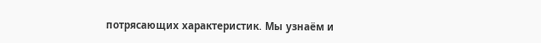потрясающих характеристик. Мы узнаём и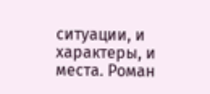ситуации, и характеры, и места. Роман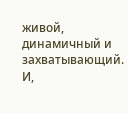живой, динамичный и захватывающий. И,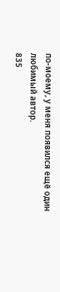по-моему, у меня появился ещё один любимый автор.
835